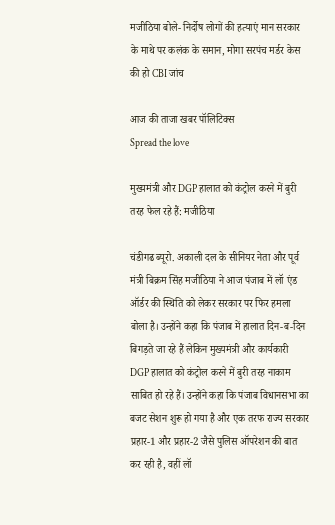मजीठिया बोले- निर्दोष लोगों की हत्याएं मान सरकार के माथे पर कलंक के समान, मोगा सरपंच मर्डर केस की हो CBI जांच

आज की ताजा खबर पॉलिटिक्स
Spread the love

मुख्यमंत्री और DGP हालात को कंट्रोल करने में बुरी तरह फेल रहे हैं: मजीठिया

चंडीगढ ब्यूरो. अकाली दल के सीनियर नेता और पूर्व मंत्री बिक्रम सिंह मजीठिया ने आज पंजाब में लॉ एंड ऑर्डर की स्थिति को लेकर सरकार पर फिर हमला बोला है। उन्होंने कहा कि पंजाब में हालात दिन-ब-दिन बिगड़ते जा रहे हैं लेकिन मुख्यमंत्री और कार्यकारी DGP हालात को कंट्रोल करने में बुरी तरह नाकाम साबित हो रहे हैं। उन्होंने कहा कि पंजाब विधानसभा का बजट सेशन शुरू हो गया है और एक तरफ राज्य सरकार प्रहार-1 और प्रहार-2 जैसे पुलिस ऑपरेशन की बात कर रही है, वहीं लॉ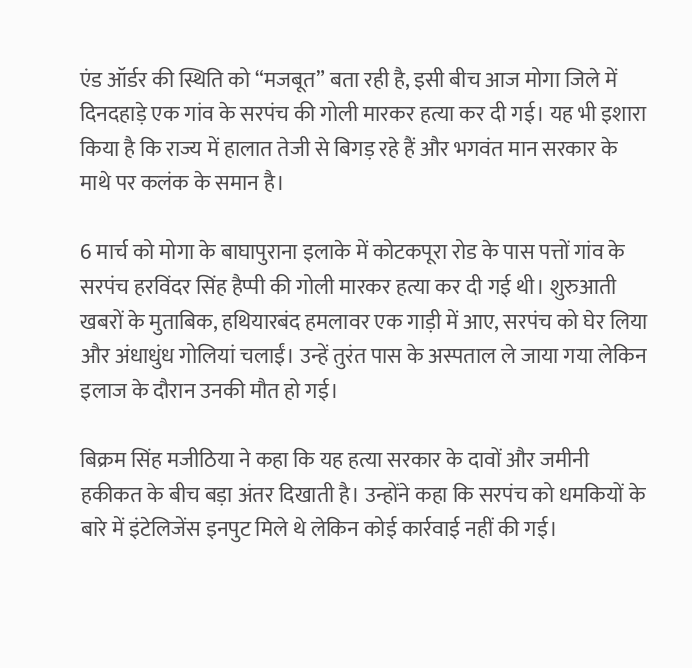एंड ऑर्डर की स्थिति को “मजबूत” बता रही है, इसी बीच आज मोगा जिले में दिनदहाड़े एक गांव के सरपंच की गोली मारकर हत्या कर दी गई। यह भी इशारा किया है कि राज्य में हालात तेजी से बिगड़ रहे हैं और भगवंत मान सरकार के माथे पर कलंक के समान है।

6 मार्च को मोगा के बाघापुराना इलाके में कोटकपूरा रोड के पास पत्तों गांव के सरपंच हरविंदर सिंह हैप्पी की गोली मारकर हत्या कर दी गई थी। शुरुआती खबरों के मुताबिक, हथियारबंद हमलावर एक गाड़ी में आए, सरपंच को घेर लिया और अंधाधुंध गोलियां चलाईं। उन्हें तुरंत पास के अस्पताल ले जाया गया लेकिन इलाज के दौरान उनकी मौत हो गई।

बिक्रम सिंह मजीठिया ने कहा कि यह हत्या सरकार के दावों और जमीनी हकीकत के बीच बड़ा अंतर दिखाती है। उन्होंने कहा कि सरपंच को धमकियों के बारे में इंटेलिजेंस इनपुट मिले थे लेकिन कोई कार्रवाई नहीं की गई।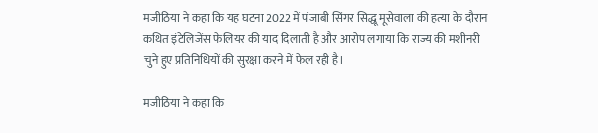मजीठिया ने कहा कि यह घटना 2022 में पंजाबी सिंगर सिद्धू मूसेवाला की हत्या के दौरान कथित इंटेलिजेंस फेलियर की याद दिलाती है और आरोप लगाया कि राज्य की मशीनरी चुने हुए प्रतिनिधियों की सुरक्षा करने में फेल रही है।

मजीठिया ने कहा कि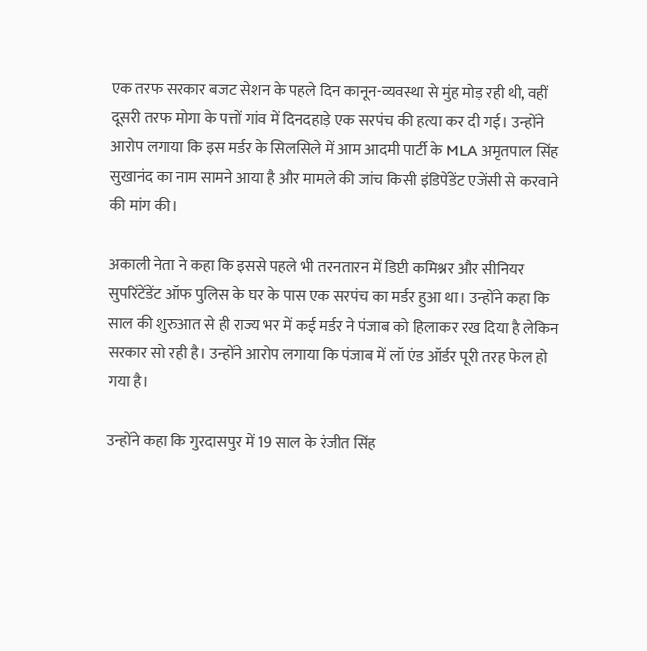एक तरफ सरकार बजट सेशन के पहले दिन कानून-व्यवस्था से मुंह मोड़ रही थी, वहीं दूसरी तरफ मोगा के पत्तों गांव में दिनदहाड़े एक सरपंच की हत्या कर दी गई। उन्होंने आरोप लगाया कि इस मर्डर के सिलसिले में आम आदमी पार्टी के MLA अमृतपाल सिंह सुखानंद का नाम सामने आया है और मामले की जांच किसी इंडिपेंडेंट एजेंसी से करवाने की मांग की।

अकाली नेता ने कहा कि इससे पहले भी तरनतारन में डिप्टी कमिश्नर और सीनियर सुपरिंटेंडेंट ऑफ पुलिस के घर के पास एक सरपंच का मर्डर हुआ था। उन्होंने कहा कि साल की शुरुआत से ही राज्य भर में कई मर्डर ने पंजाब को हिलाकर रख दिया है लेकिन सरकार सो रही है। उन्होंने आरोप लगाया कि पंजाब में लॉ एंड ऑर्डर पूरी तरह फेल हो गया है।

उन्होंने कहा कि गुरदासपुर में 19 साल के रंजीत सिंह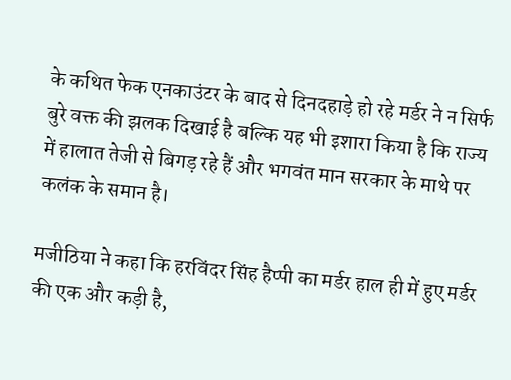के कथित फेक एनकाउंटर के बाद से दिनदहाड़े हो रहे मर्डर ने न सिर्फ बुरे वक्त की झलक दिखाई है बल्कि यह भी इशारा किया है कि राज्य में हालात तेजी से बिगड़ रहे हैं और भगवंत मान सरकार के माथे पर कलंक के समान है।

मजीठिया ने कहा कि हरविंदर सिंह हैप्पी का मर्डर हाल ही में हुए मर्डर की एक और कड़ी है,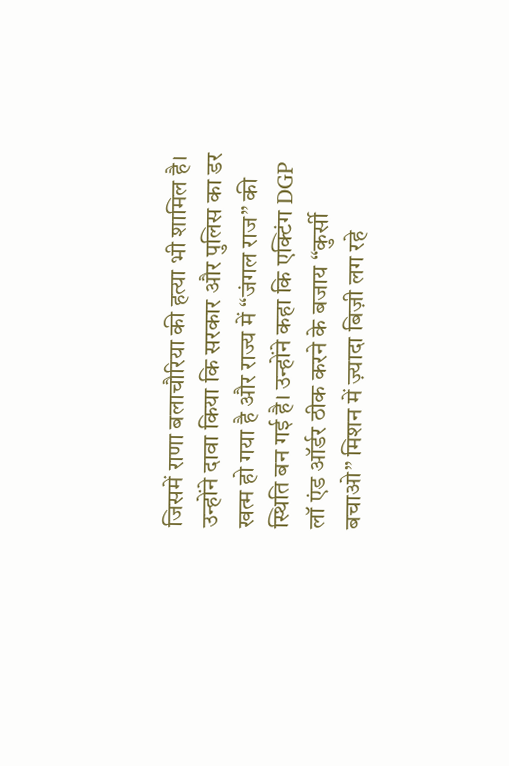जिसमें राणा बलाचौरिया की हत्या भी शामिल है। उन्होंने दावा किया कि सरकार और पुलिस का डर खत्म हो गया है और राज्य में “जंगल राज” की स्थिति बन गई है। उन्होंने कहा कि एक्टिंग DGP लॉ एंड ऑर्डर ठीक करने के बजाय “कुर्सी बचाओ” मिशन में ज़्यादा बिज़ी लग रहे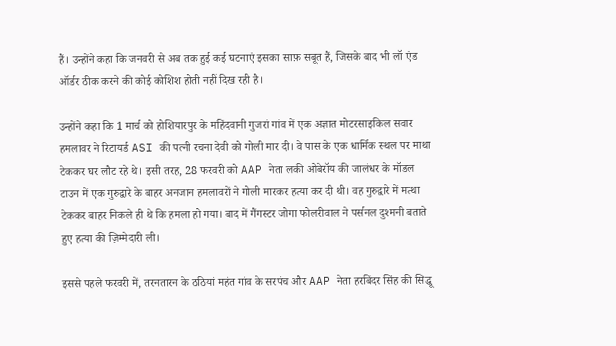हैं। उन्होंने कहा कि जनवरी से अब तक हुई कई घटनाएं इसका साफ़ सबूत हैं, जिसके बाद भी लॉ एंड ऑर्डर ठीक करने की कोई कोशिश होती नहीं दिख रही है।

उन्होंने कहा कि 1 मार्च को होशियारपुर के महिंदवानी गुजरां गांव में एक अज्ञात मोटरसाइकिल सवार हमलावर ने रिटायर्ड ASI की पत्नी रचना देवी को गोली मार दी। वे पास के एक धार्मिक स्थल पर माथा टेककर घर लौट रहे थे। इसी तरह, 28 फरवरी को AAP नेता लकी ओबेरॉय की जालंधर के मॉडल टाउन में एक गुरुद्वारे के बाहर अनजान हमलावरों ने गोली मारकर हत्या कर दी थी। वह गुरुद्वारे में मत्था टेककर बाहर निकले ही थे कि हमला हो गया। बाद में गैंगस्टर जोगा फोलरीवाल ने पर्सनल दुश्मनी बताते हुए हत्या की ज़िम्मेदारी ली।

इससे पहले फरवरी में, तरनतारन के ठठियां महंत गांव के सरपंच और AAP नेता हरबिंदर सिंह की सिद्धू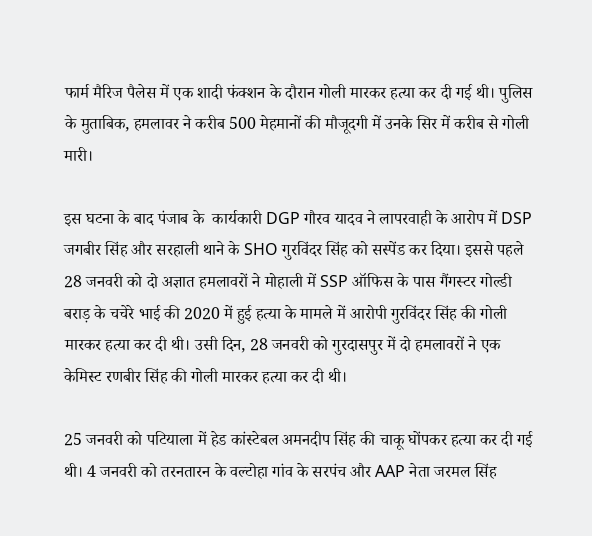फार्म मैरिज पैलेस में एक शादी फंक्शन के दौरान गोली मारकर हत्या कर दी गई थी। पुलिस के मुताबिक, हमलावर ने करीब 500 मेहमानों की मौजूदगी में उनके सिर में करीब से गोली मारी।

इस घटना के बाद पंजाब के  कार्यकारी DGP गौरव यादव ने लापरवाही के आरोप में DSP जगबीर सिंह और सरहाली थाने के SHO गुरविंदर सिंह को सस्पेंड कर दिया। इससे पहले 28 जनवरी को दो अज्ञात हमलावरों ने मोहाली में SSP ऑफिस के पास गैंगस्टर गोल्डी बराड़ के चचेरे भाई की 2020 में हुई हत्या के मामले में आरोपी गुरविंदर सिंह की गोली मारकर हत्या कर दी थी। उसी दिन, 28 जनवरी को गुरदासपुर में दो हमलावरों ने एक केमिस्ट रणबीर सिंह की गोली मारकर हत्या कर दी थी।

25 जनवरी को पटियाला में हेड कांस्टेबल अमनदीप सिंह की चाकू घोंपकर हत्या कर दी गई थी। 4 जनवरी को तरनतारन के वल्टोहा गांव के सरपंच और AAP नेता जरमल सिंह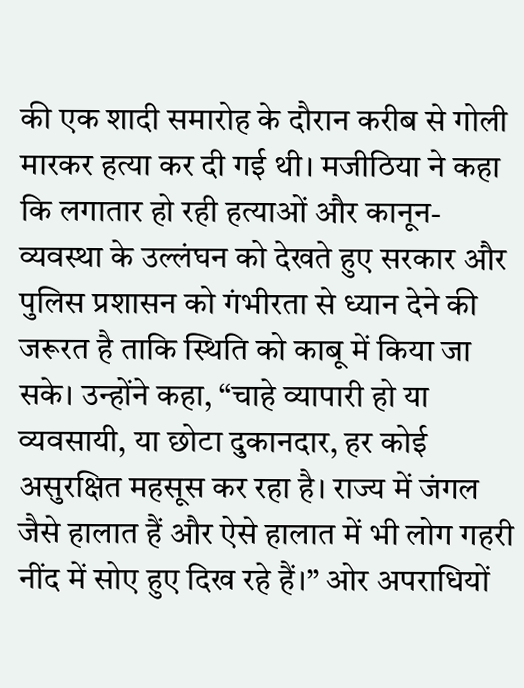की एक शादी समारोह के दौरान करीब से गोली मारकर हत्या कर दी गई थी। मजीठिया ने कहा कि लगातार हो रही हत्याओं और कानून-व्यवस्था के उल्लंघन को देखते हुए सरकार और पुलिस प्रशासन को गंभीरता से ध्यान देने की जरूरत है ताकि स्थिति को काबू में किया जा सके। उन्होंने कहा, “चाहे व्यापारी हो या व्यवसायी, या छोटा दुकानदार, हर कोई असुरक्षित महसूस कर रहा है। राज्य में जंगल जैसे हालात हैं और ऐसे हालात में भी लोग गहरी नींद में सोए हुए दिख रहे हैं।” ओर अपराधियों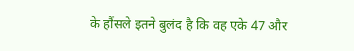के हौंसले इतने बुलंद है कि वह एके 47 और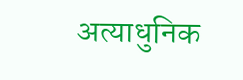अत्याधुनिक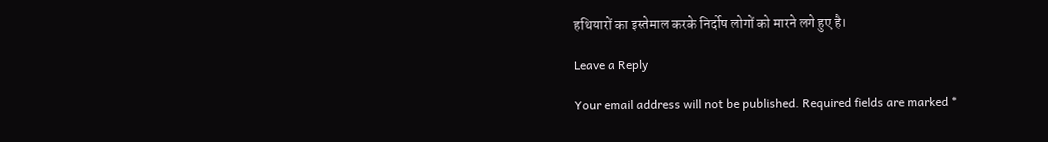हथियारों का इस्तेमाल करके निर्दोष लोगों को मारने लगे हुए है।

Leave a Reply

Your email address will not be published. Required fields are marked *